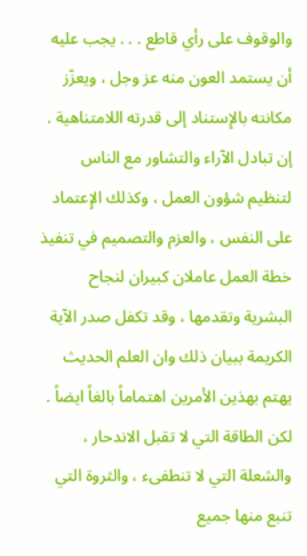والوقوف على رأي قاطع . . . يجب عليه أن يستمد العون منه عز وجل ، ويعزّز مكانته بالإِستناد إلى قدرته اللامتناهية .
إن تبادل الآراء والتشاور مع الناس لتنظيم شؤون العمل ، وكذلك الإِعتماد على النفس ، والعزم والتصميم في تنفيذ خطة العمل عاملان كبيران لنجاح البشرية وتقدمها ، وقد تكفل صدر الآية الكريمة ببيان ذلك وان العلم الحديث يهتم بهذين الأمرين اهتماماً بالغاً ايضاً . لكن الطاقة التي لا تقبل الاندحار ، والشعلة التي لا تنطفىء ، والثروة التي تنبع منها جميع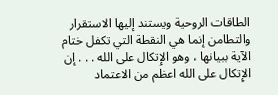الطاقات الروحية ويستند إليها الاستقرار والتطامن إنما هي النقطة التي تكفل ختام الآية ببيانها ، وهو الإِتكال على الله . . . إن الإِتكال على الله اعظم من الاعتماد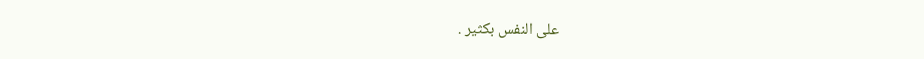على النفس بكثير .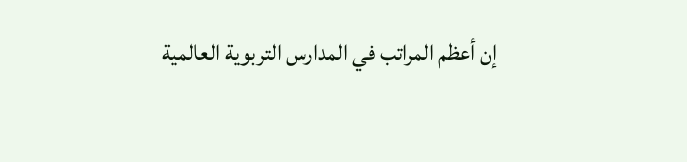إن أعظم المراتب في المدارس التربوية العالمية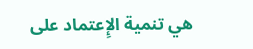هي تنمية الإِعتماد على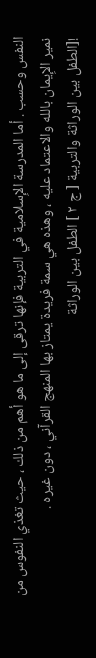النفس وحسب . أما المدرسة الإِسلامية في التربية فإنها ترقى إلى ما هو أهم من ذلك ، حيث تغذي النفوس من نمير الإِيمان بالله والاعتماد عليه ، وهذه هي سمة فريدة يمتاز بها المنهج القرآني ، دون غيره .
![الطفل بين الوراثة والتربية [ ج ٢ ] الطفل بين الوراثة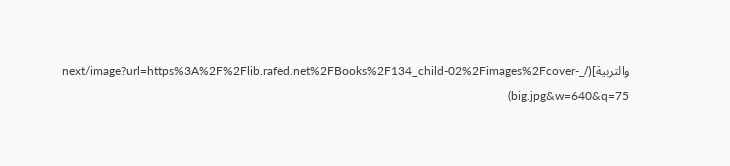والتربية](/_next/image?url=https%3A%2F%2Flib.rafed.net%2FBooks%2F134_child-02%2Fimages%2Fcover-big.jpg&w=640&q=75)